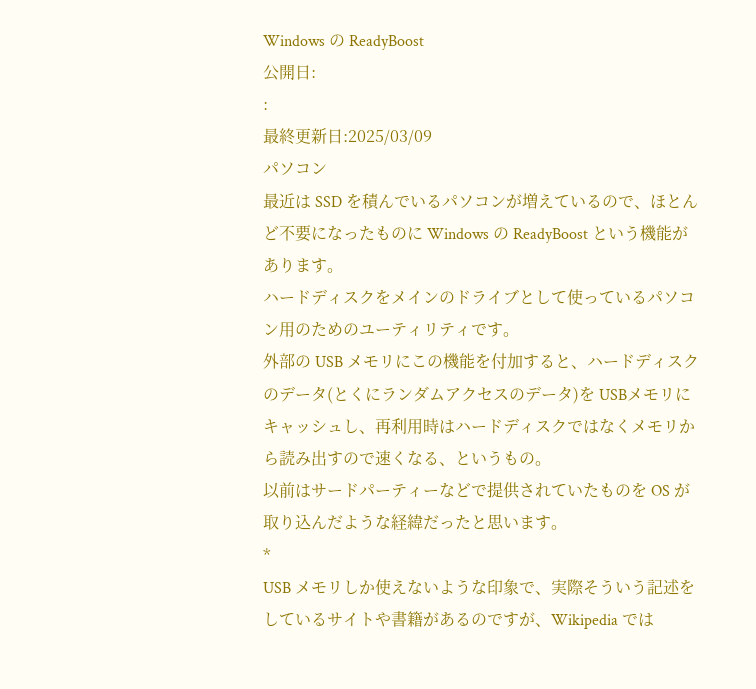Windows の ReadyBoost
公開日:
:
最終更新日:2025/03/09
パソコン
最近は SSD を積んでいるパソコンが増えているので、ほとんど不要になったものに Windows の ReadyBoost という機能があります。
ハードディスクをメインのドライブとして使っているパソコン用のためのユーティリティです。
外部の USB メモリにこの機能を付加すると、ハードディスクのデータ(とくにランダムアクセスのデータ)を USBメモリにキャッシュし、再利用時はハードディスクではなくメモリから読み出すので速くなる、というもの。
以前はサードパーティーなどで提供されていたものを OS が取り込んだような経緯だったと思います。
*
USB メモリしか使えないような印象で、実際そういう記述をしているサイトや書籍があるのですが、Wikipedia では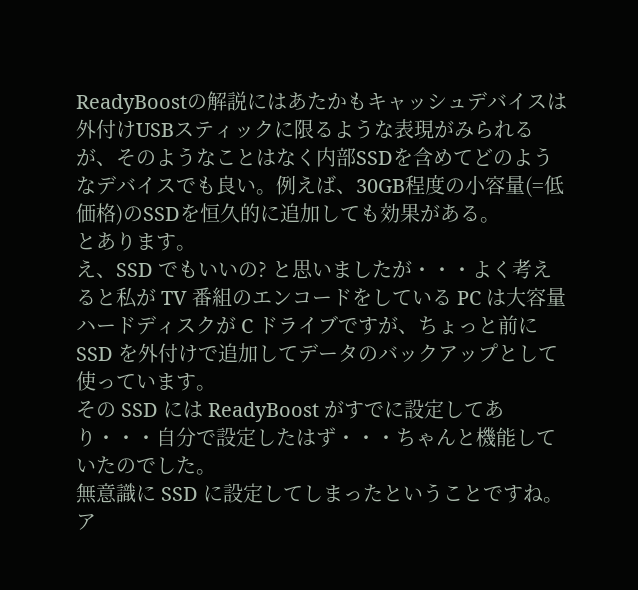ReadyBoostの解説にはあたかもキャッシュデバイスは外付けUSBスティックに限るような表現がみられるが、そのようなことはなく内部SSDを含めてどのようなデバイスでも良い。例えば、30GB程度の小容量(=低価格)のSSDを恒久的に追加しても効果がある。
とあります。
え、SSD でもいいの? と思いましたが・・・よく考えると私が TV 番組のエンコードをしている PC は大容量ハードディスクが C ドライブですが、ちょっと前に SSD を外付けで追加してデータのバックアップとして使っています。
その SSD には ReadyBoost がすでに設定してあり・・・自分で設定したはず・・・ちゃんと機能していたのでした。
無意識に SSD に設定してしまったということですね。
ア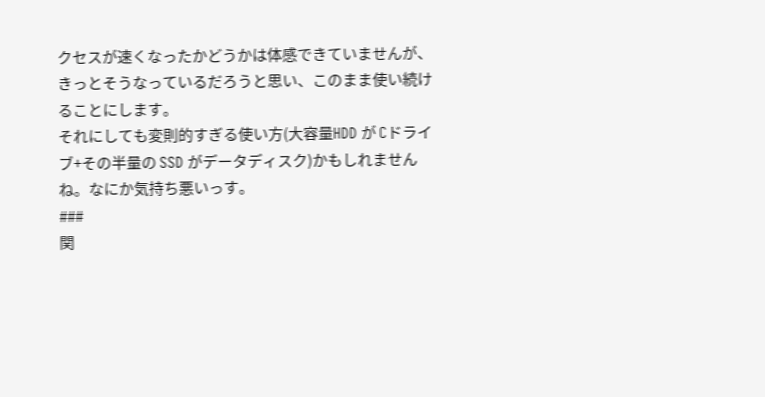クセスが速くなったかどうかは体感できていませんが、きっとそうなっているだろうと思い、このまま使い続けることにします。
それにしても変則的すぎる使い方(大容量HDD が Cドライブ+その半量の SSD がデータディスク)かもしれませんね。なにか気持ち悪いっす。
###
関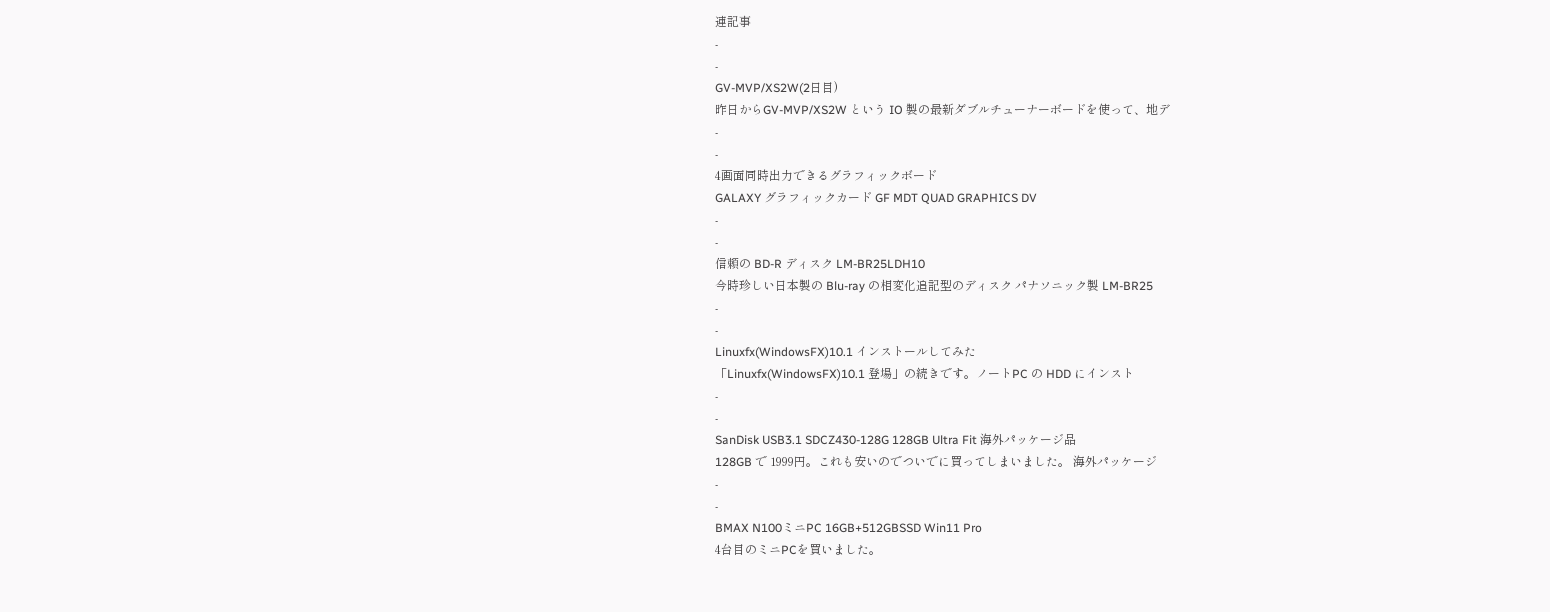連記事
-
-
GV-MVP/XS2W(2日目)
昨日からGV-MVP/XS2W という IO 製の最新ダブルチューナーボードを使って、地デ
-
-
4画面同時出力できるグラフィックボード
GALAXY グラフィックカード GF MDT QUAD GRAPHICS DV
-
-
信頼の BD-R ディスク LM-BR25LDH10
今時珍しい日本製の Blu-ray の相変化追記型のディスク パナソニック製 LM-BR25
-
-
Linuxfx(WindowsFX)10.1 インストールしてみた
「Linuxfx(WindowsFX)10.1 登場」の続きです。ノートPC の HDD にインスト
-
-
SanDisk USB3.1 SDCZ430-128G 128GB Ultra Fit 海外パッケージ品
128GB で 1999円。これも安いのでついでに買ってしまいました。 海外パッケージ
-
-
BMAX N100ミニPC 16GB+512GBSSD Win11 Pro
4台目のミニPCを買いました。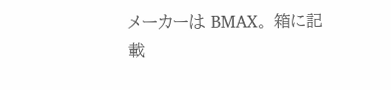メーカーは BMAX。 箱に記載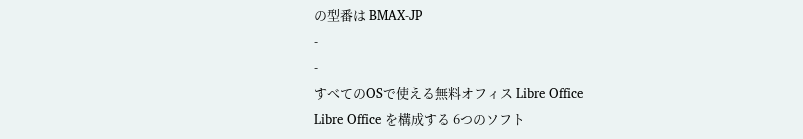の型番は BMAX-JP
-
-
すべてのOSで使える無料オフィス Libre Office
Libre Office を構成する 6つのソフト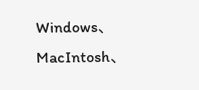Windows、MacIntosh、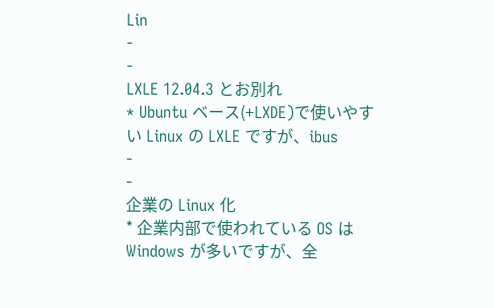Lin
-
-
LXLE 12.04.3 とお別れ
* Ubuntu ベース(+LXDE)で使いやすい Linux の LXLE ですが、ibus
-
-
企業の Linux 化
* 企業内部で使われている OS は Windows が多いですが、全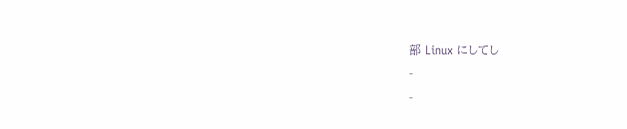部 Linux にしてし
-
-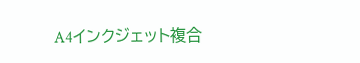A4インクジェット複合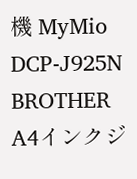機 MyMio DCP-J925N
BROTHER A4インクジ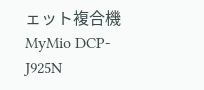ェット複合機 MyMio DCP-J925N